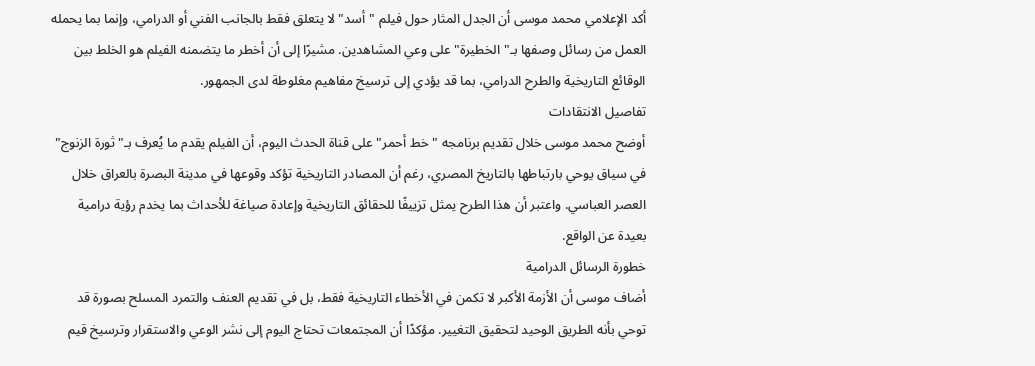أكد الإعلامي محمد موسى أن الجدل المثار حول فيلم "أسد" لا يتعلق فقط بالجانب الفني أو الدرامي، وإنما بما يحمله العمل من رسائل وصفها بـ"الخطيرة" على وعي المشاهدين. مشيرًا إلى أن أخطر ما يتضمنه الفيلم هو الخلط بين الوقائع التاريخية والطرح الدرامي، بما قد يؤدي إلى ترسيخ مفاهيم مغلوطة لدى الجمهور.
تفاصيل الانتقادات
أوضح محمد موسى خلال تقديم برنامجه "خط أحمر" على قناة الحدث اليوم، أن الفيلم يقدم ما يُعرف بـ"ثورة الزنوج" في سياق يوحي بارتباطها بالتاريخ المصري، رغم أن المصادر التاريخية تؤكد وقوعها في مدينة البصرة بالعراق خلال العصر العباسي. واعتبر أن هذا الطرح يمثل تزييفًا للحقائق التاريخية وإعادة صياغة للأحداث بما يخدم رؤية درامية بعيدة عن الواقع.
خطورة الرسائل الدرامية
أضاف موسى أن الأزمة الأكبر لا تكمن في الأخطاء التاريخية فقط، بل في تقديم العنف والتمرد المسلح بصورة قد توحي بأنه الطريق الوحيد لتحقيق التغيير. مؤكدًا أن المجتمعات تحتاج اليوم إلى نشر الوعي والاستقرار وترسيخ قيم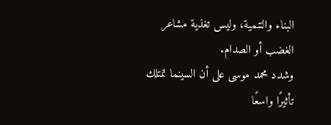البناء والتنمية، وليس تغذية مشاعر الغضب أو الصدام.
وشدد محمد موسى على أن السينما تمتلك تأثيرًا واسعًا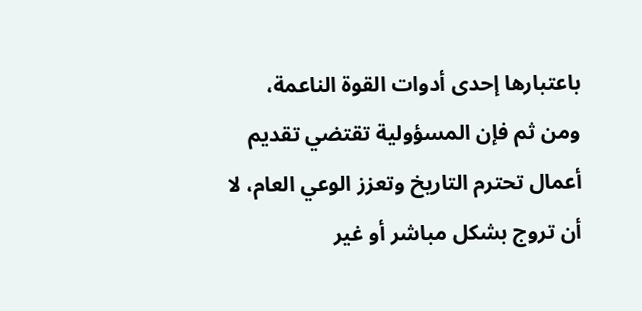باعتبارها إحدى أدوات القوة الناعمة، ومن ثم فإن المسؤولية تقتضي تقديم أعمال تحترم التاريخ وتعزز الوعي العام، لا أن تروج بشكل مباشر أو غير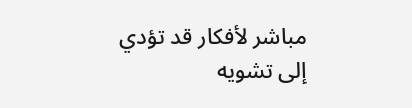مباشر لأفكار قد تؤدي إلى تشويه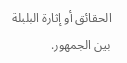الحقائق أو إثارة البلبلة بين الجمهور.